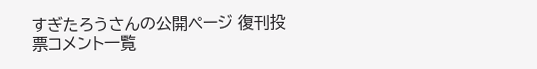すぎたろうさんの公開ページ 復刊投票コメント一覧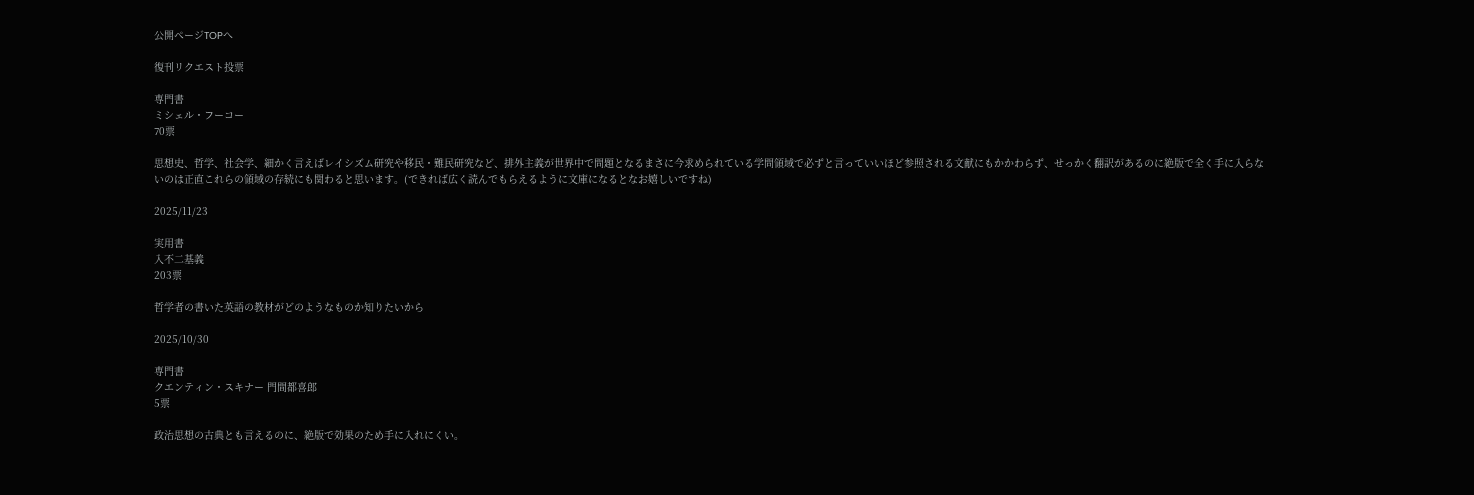公開ページTOPへ

復刊リクエスト投票

専門書
ミシェル・フーコー
70票

思想史、哲学、社会学、細かく言えばレイシズム研究や移民・難民研究など、排外主義が世界中で問題となるまさに今求められている学問領域で必ずと言っていいほど参照される文献にもかかわらず、せっかく翻訳があるのに絶版で全く手に入らないのは正直これらの領域の存続にも関わると思います。(できれば広く読んでもらえるように文庫になるとなお嬉しいですね)

2025/11/23

実用書
入不二基義
203票

哲学者の書いた英語の教材がどのようなものか知りたいから

2025/10/30

専門書
クエンティン・スキナー 門間都喜郎
5票

政治思想の古典とも言えるのに、絶版で効果のため手に入れにくい。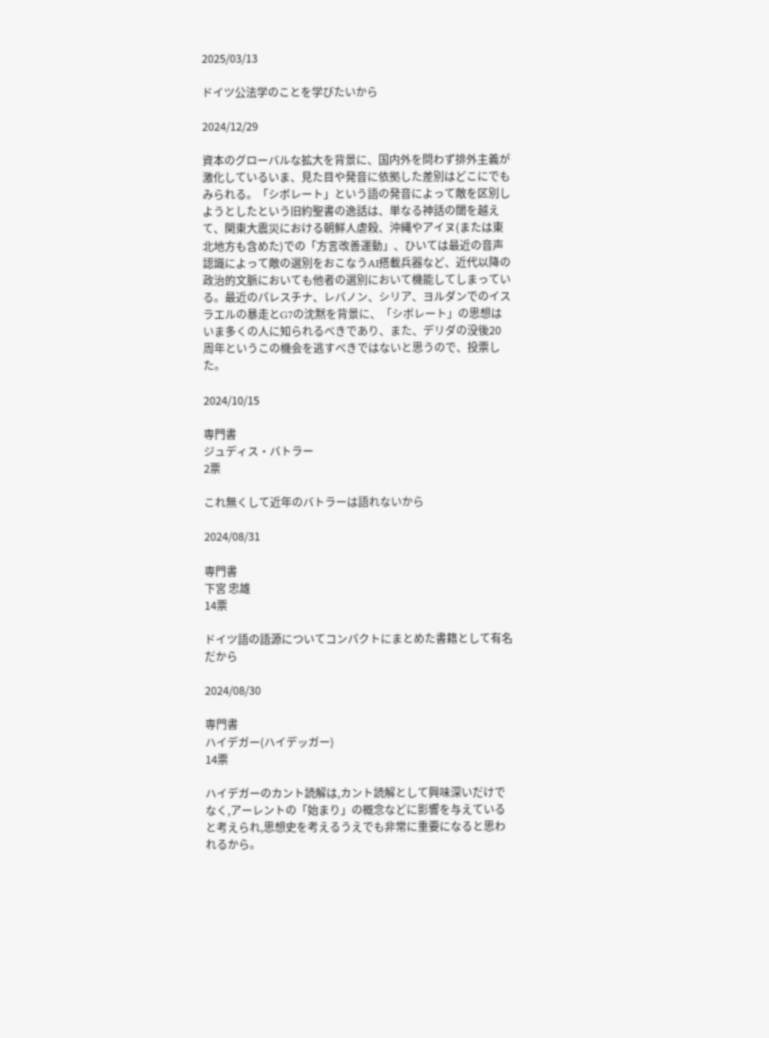2025/03/13

ドイツ公法学のことを学びたいから

2024/12/29

資本のグローバルな拡大を背景に、国内外を問わず排外主義が激化しているいま、見た目や発音に依拠した差別はどこにでもみられる。「シボレート」という語の発音によって敵を区別しようとしたという旧約聖書の逸話は、単なる神話の閾を越えて、関東大震災における朝鮮人虐殺、沖縄やアイヌ(または東北地方も含めた)での「方言改善運動」、ひいては最近の音声認識によって敵の選別をおこなうAI搭載兵器など、近代以降の政治的文脈においても他者の選別において機能してしまっている。最近のパレスチナ、レバノン、シリア、ヨルダンでのイスラエルの暴走とG7の沈黙を背景に、「シボレート」の思想はいま多くの人に知られるべきであり、また、デリダの没後20周年というこの機会を逃すべきではないと思うので、投票した。

2024/10/15

専門書
ジュディス・バトラー
2票

これ無くして近年のバトラーは語れないから

2024/08/31

専門書
下宮 忠雄
14票

ドイツ語の語源についてコンパクトにまとめた書籍として有名だから

2024/08/30

専門書
ハイデガー(ハイデッガー)
14票

ハイデガーのカント読解は,カント読解として興味深いだけでなく,アーレントの「始まり」の概念などに影響を与えていると考えられ,思想史を考えるうえでも非常に重要になると思われるから。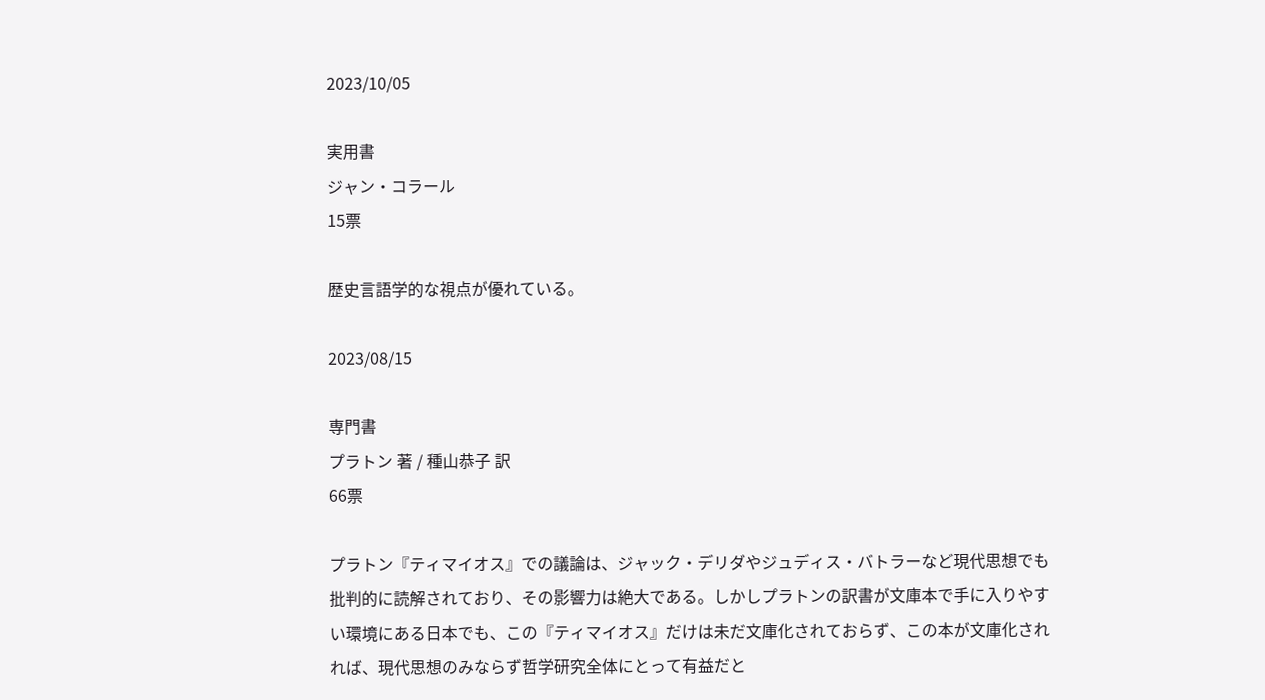2023/10/05

実用書
ジャン・コラール
15票

歴史言語学的な視点が優れている。

2023/08/15

専門書
プラトン 著 / 種山恭子 訳
66票

プラトン『ティマイオス』での議論は、ジャック・デリダやジュディス・バトラーなど現代思想でも批判的に読解されており、その影響力は絶大である。しかしプラトンの訳書が文庫本で手に入りやすい環境にある日本でも、この『ティマイオス』だけは未だ文庫化されておらず、この本が文庫化されれば、現代思想のみならず哲学研究全体にとって有益だと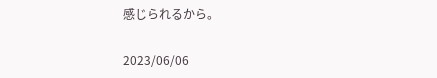感じられるから。

2023/06/06